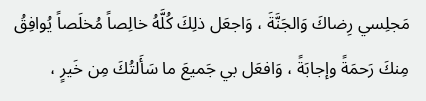مَجلِسي رِضاكَ وَالجَنَّةَ ، وَاجعَل ذلِكَ كُلَّهُ خالِصاً مُخلَصاً يُوافِقُ مِنكَ رَحمَةً وإجابَةً ، وَافعَل بي جَميعَ ما سَأَلتُكَ مِن خَيرٍ ،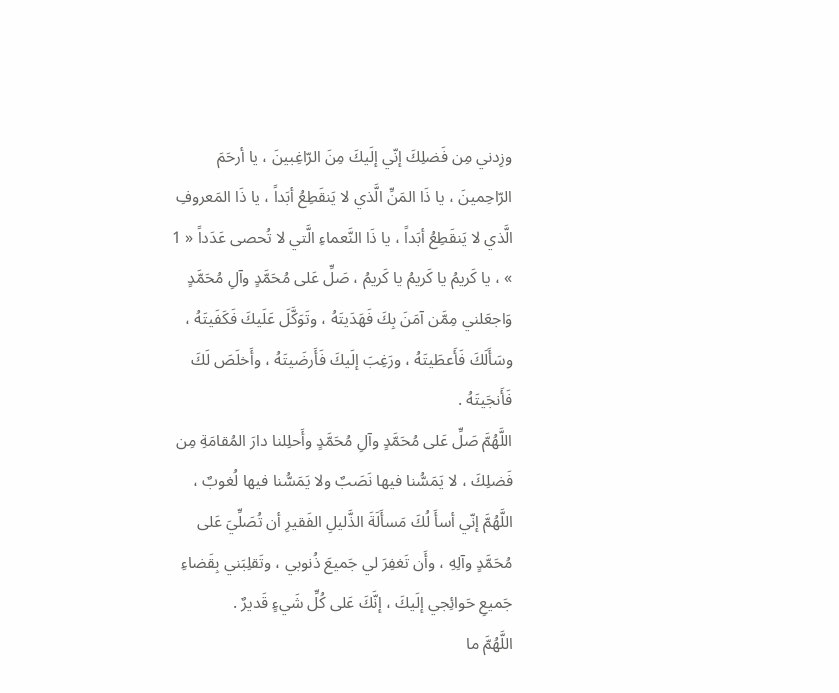وزِدني مِن فَضلِكَ إنّي إلَيكَ مِنَ الرّاغِبينَ ، يا أرحَمَ الرّاحِمينَ ، يا ذَا المَنِّ الَّذي لا يَنقَطِعُ أبَداً ، يا ذَا المَعروفِ الَّذي لا يَنقَطِعُ أبَداً ، يا ذَا النَّعماءِ الَّتي لا تُحصى عَدَداً « 1 » ، يا كَريمُ يا كَريمُ يا كَريمُ ، صَلِّ عَلى مُحَمَّدٍ وآلِ مُحَمَّدٍ وَاجعَلني مِمَّن آمَنَ بِكَ فَهَدَيتَهُ ، وتَوَكَّلَ عَلَيكَ فَكَفَيتَهُ ، وسَأَلَكَ فَأَعطَيتَهُ ، ورَغِبَ إلَيكَ فَأَرضَيتَهُ ، وأَخلَصَ لَكَ فَأَنجَيتَهُ .
اللَّهُمَّ صَلِّ عَلى مُحَمَّدٍ وآلِ مُحَمَّدٍ وأَحلِلنا دارَ المُقامَةِ مِن فَضلِكَ ، لا يَمَسُّنا فيها نَصَبٌ ولا يَمَسُّنا فيها لُغوبٌ ، اللَّهُمَّ إنّي أسأَ لُكَ مَسأَلَةَ الذَّليلِ الفَقيرِ أن تُصَلِّيَ عَلى مُحَمَّدٍ وآلِهِ ، وأَن تَغفِرَ لي جَميعَ ذُنوبي ، وتَقلِبَني بِقَضاءِ جَميعِ حَوائِجي إلَيكَ ، إنَّكَ عَلى كُلِّ شَيءٍ قَديرٌ .
اللَّهُمَّ ما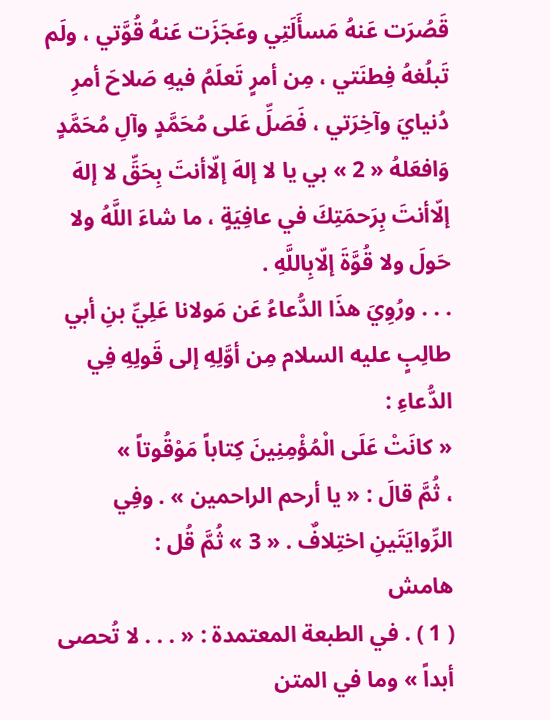قَصُرَت عَنهُ مَسأَلَتِي وعَجَزَت عَنهُ قُوَّتي ، ولَم تَبلُغهُ فِطنَتي ، مِن أمرٍ تَعلَمُ فيهِ صَلاحَ أمرِ دُنيايَ وآخِرَتي ، فَصَلِّ عَلى مُحَمَّدٍ وآلِ مُحَمَّدٍ وَافعَلهُ « 2 » بي يا لا إلهَ إلّاأنتَ بِحَقِّ لا إلهَ إلّاأنتَ بِرَحمَتِكَ في عافِيَةٍ ، ما شاءَ اللَّهُ ولا حَولَ ولا قُوَّةَ إلّابِاللَّهِ .
. . . ورُوِيَ هذَا الدُّعاءُ عَن مَولانا عَلِيِّ بنِ أبي طالِبٍ عليه السلام مِن أوَّلِهِ إلى قَولِهِ فِي الدُّعاءِ :
« كانَتْ عَلَى الْمُؤْمِنِينَ كِتاباً مَوْقُوتاً »
، ثُمَّ قالَ : « يا أرحم الراحمين » . وفِي الرِّوايَتَينِ اختِلافٌ . « 3 » ثُمَّ قُل :
هامش
( 1 ) . في الطبعة المعتمدة : « . . . لا تُحصى أبداً » وما في المتن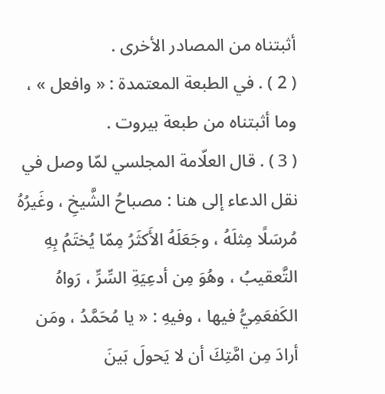أثبتناه من المصادر الأخرى .
( 2 ) . في الطبعة المعتمدة : « وافعل » ، وما أثبتناه من طبعة بيروت .
( 3 ) . قال العلّامة المجلسي لمّا وصل في نقل الدعاء إلى هنا : مصباحُ الشَّيخِ ، وغَيرُهُ مُرسَلًا مِثلَهُ ، وجَعَلَهُ الأَكثَرُ مِمّا يُختَمُ بِهِ التَّعقيبُ ، وهُوَ مِن أدعِيَةِ السِّرِّ ، رَواهُ الكَفعَمِيُّ فيها ، وفيهِ : « يا مُحَمَّدُ ، ومَن أرادَ مِن امَّتِكَ أن لا يَحولَ بَينَ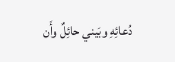دُعائِهِ وبَيني حائِلٌ وأَن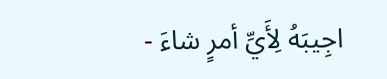اجِيبَهُ لِأَيِّ أمرٍ شاءَ -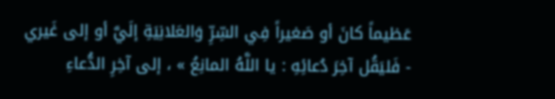عَظيماً كانَ أو صَغيراً فِي السِّرِّ وَالعَلانِيَةِ إلَيَّ أو إلى غَيري - فَليَقُل آخِرَ دُعائِهِ : يا اللَّهُ المانِعُ » ، إلى آخِرِ الدُّعاءِ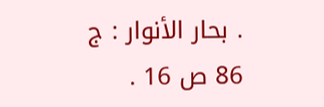. بحار الأنوار : ج 86 ص 16 .